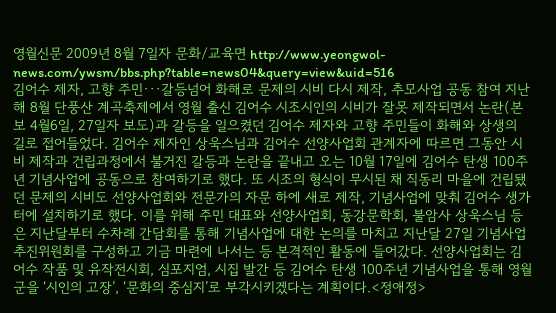영월신문 2009년 8월 7일자 문화/교육면 http://www.yeongwol-news.com/ywsm/bbs.php?table=news04&query=view&uid=516
김어수 제자, 고향 주민···갈등넘어 화해로 문제의 시비 다시 제작, 추모사업 공동 참여 지난해 8월 단풍산 계곡축제에서 영월 출신 김어수 시조시인의 시비가 잘못 제작되면서 논란(본보 4월6일, 27일자 보도)과 갈등을 일으켰던 김어수 제자와 고향 주민들이 화해와 상생의 길로 접어들었다. 김어수 제자인 상욱스님과 김어수 선양사업회 관계자에 따르면 그동안 시비 제작과 건립과정에서 불거진 갈등과 논란을 끝내고 오는 10월 17일에 김어수 탄생 100주년 기념사업에 공동으로 참여하기로 했다. 또 시조의 형식이 무시된 채 직동리 마을에 건립됐던 문제의 시비도 선양사업회와 전문가의 자문 하에 새로 제작, 기념사업에 맞춰 김어수 생가 터에 설치하기로 했다. 이를 위해 주민 대표와 선양사업회, 동강문학회, 불암사 상욱스님 등은 지난달부터 수차례 간담회를 통해 기념사업에 대한 논의를 마치고 지난달 27일 기념사업 추진위원회를 구성하고 기금 마련에 나서는 등 본격적인 활동에 들어갔다. 선양사업회는 김어수 작품 및 유작전시회, 심포지엄, 시집 발간 등 김어수 탄생 100주년 기념사업을 통해 영월군을 ‘시인의 고장’, ‘문화의 중심지’로 부각시키겠다는 계획이다.<정애정>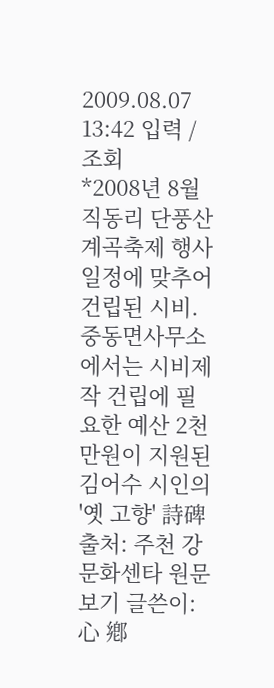2009.08.07 13:42 입력 / 조회
*2008년 8월 직동리 단풍산계곡축제 행사일정에 맞추어 건립된 시비.
중동면사무소에서는 시비제작 건립에 필요한 예산 2천만원이 지원된 김어수 시인의 '옛 고향' 詩碑
출처: 주천 강 문화센타 원문보기 글쓴이: 心 鄕